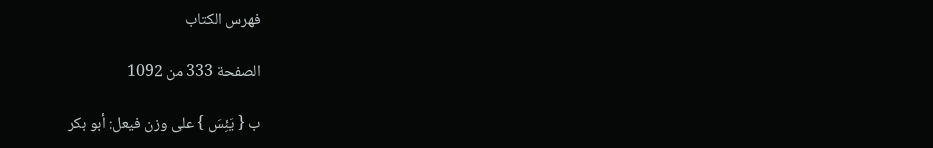فهرس الكتاب

الصفحة 333 من 1092

ب { يَئِسَ } على وزن فيعل: أبو بكر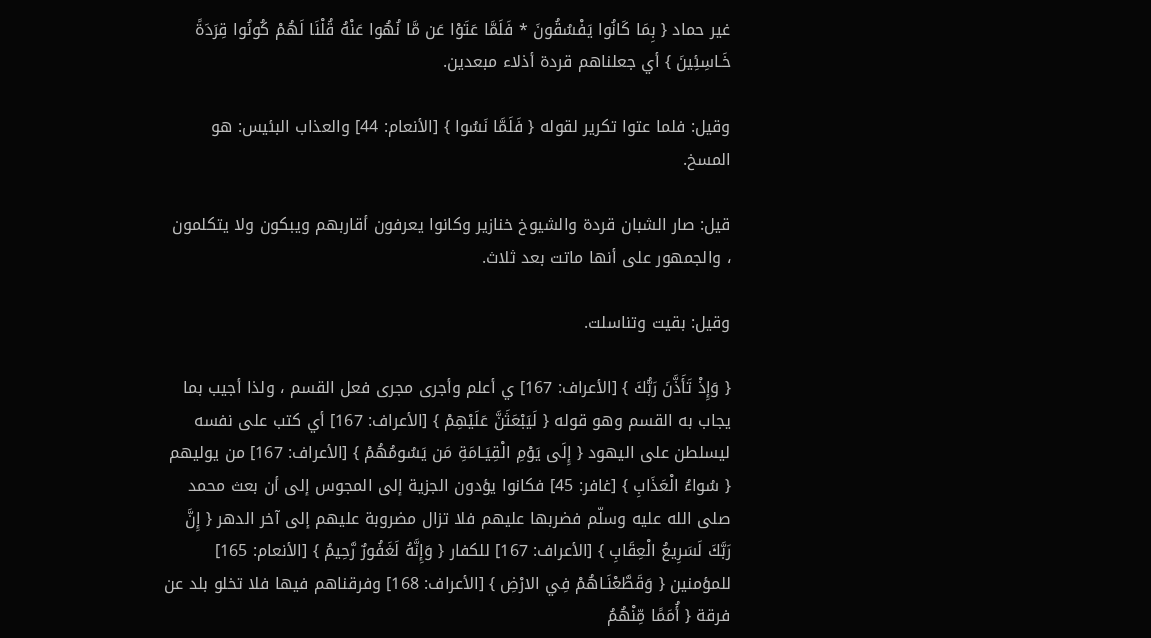غير حماد { بِمَا كَانُوا يَفْسُقُونَ * فَلَمَّا عَتَوْا عَن مَّا نُهُوا عَنْهُ قُلْنَا لَهُمْ كُونُوا قِرَدَةً خَـاسِئِينَ } أي جعلناهم قردة أذلاء مبعدين.

وقيل: فلما عتوا تكرير لقوله { فَلَمَّا نَسُوا } [الأنعام: 44] والعذاب البئيس: هو المسخ.

قيل: صار الشبان قردة والشيوخ خنازير وكانوا يعرفون أقاربهم ويبكون ولا يتكلمون ، والجمهور على أنها ماتت بعد ثلاث.

وقيل: بقيت وتناسلت.

{ وَإِذْ تَأَذَّنَ رَبُّكَ } [الأعراف: 167] ي أعلم وأجرى مجرى فعل القسم ، ولذا أجيب بما يجاب به القسم وهو قوله { لَيَبْعَثَنَّ عَلَيْهِمْ } [الأعراف: 167] أي كتب على نفسه ليسلطن على اليهود { إِلَى يَوْمِ الْقِيَـامَةِ مَن يَسُومُهُمْ } [الأعراف: 167] من يوليهم { سُواءُ الْعَذَابِ } [غافر: 45] فكانوا يؤدون الجزية إلى المجوس إلى أن بعث محمد صلى الله عليه وسلّم فضربها عليهم فلا تزال مضروبة عليهم إلى آخر الدهر { إِنَّ رَبَّكَ لَسَرِيعُ الْعِقَابِ } [الأعراف: 167] للكفار { وَإِنَّهُ لَغَفُورٌ رَّحِيمُ } [الأنعام: 165] للمؤمنين { وَقَطَّعْنَـاهُمْ فِي الارْضِ } [الأعراف: 168] وفرقناهم فيها فلا تخلو بلد عن فرقة { أُمَمًا مِّنْهُمُ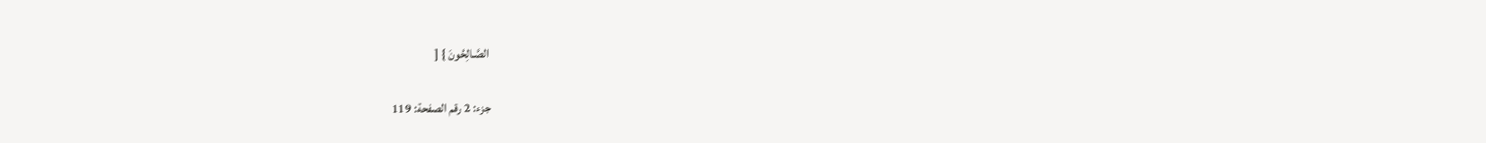الصَّـالِحُونَ } [

جزء: 2 رقم الصفحة: 119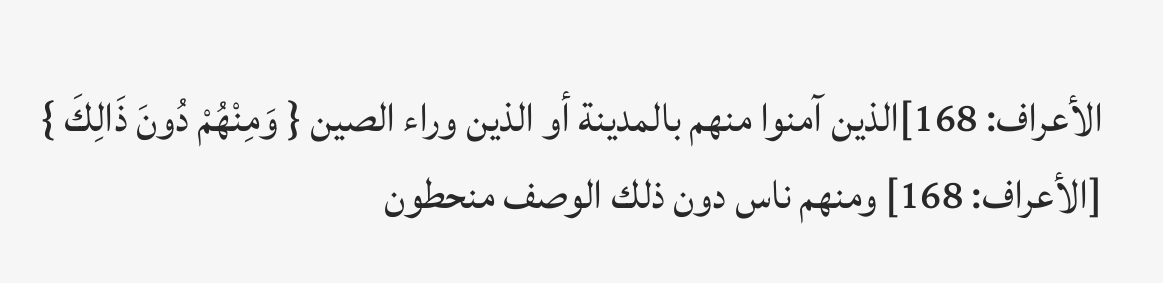الأعراف: 168]الذين آمنوا منهم بالمدينة أو الذين وراء الصين { وَمِنْهُمْ دُونَ ذَالِكَ } [الأعراف: 168] ومنهم ناس دون ذلك الوصف منحطون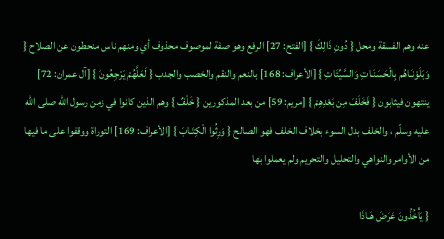عنه وهم الفسقة ومحل { دُونِ ذَالِكَ } [الفتح: 27] الرفع وهو صفة لموصوف محذوف أي ومنهم ناس منحطون عن الصلاح { وَبَلَوْنَـاهُم بِالْحَسَنَـاتِ وَالسَّيِّئَاتِ } [الأعراف: 168] بالنعم والنقم والخصب والجدب { لَعَلَّهُمْ يَرْجِعُونَ } [آل عمران: 72] ينتهون فيثابون { فَخَلَفَ مِن بَعْدِهِمْ } [مريم: 59] من بعد المذكورين { خَلْفٌ } وهم الذين كانوا في زمن رسول الله صلى الله عليه وسلّم ، والخلف بدل السوء بخلاف الخلف فهو الصالح { وَرِثُوا الْكِتَـابَ } [الأعراف: 169] التوراة ووقفوا على ما فيها من الأوامر والنواهي والتحليل والتحريم ولم يعملوا بها

{ يَأْخُذُونَ عَرَضَ هَـاذَا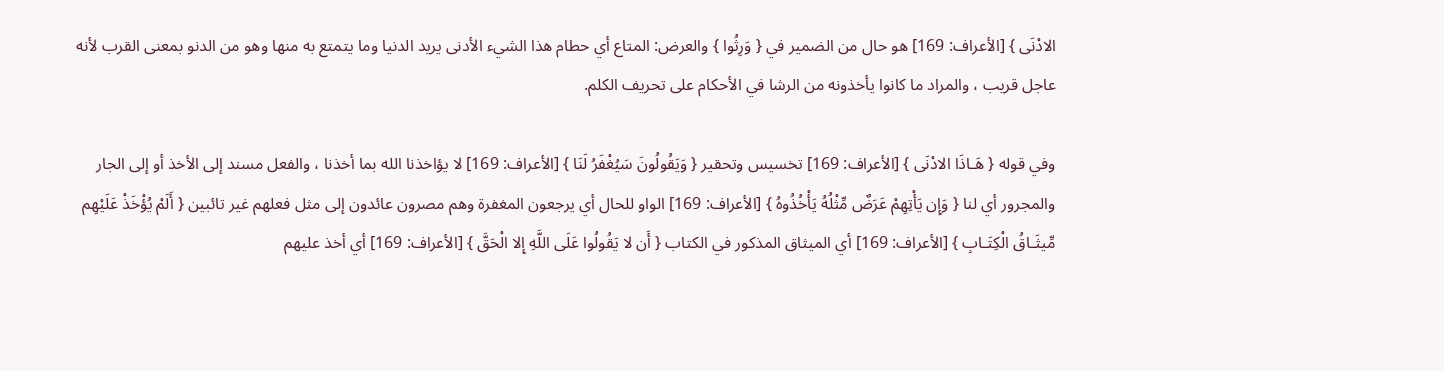الادْنَى } [الأعراف: 169] هو حال من الضمير في { وَرِثُوا } والعرض: المتاع أي حطام هذا الشيء الأدنى يريد الدنيا وما يتمتع به منها وهو من الدنو بمعنى القرب لأنه عاجل قريب ، والمراد ما كانوا يأخذونه من الرشا في الأحكام على تحريف الكلم.

وفي قوله { هَـاذَا الادْنَى } [الأعراف: 169] تخسيس وتحقير { وَيَقُولُونَ سَيُغْفَرُ لَنَا } [الأعراف: 169] لا يؤاخذنا الله بما أخذنا ، والفعل مسند إلى الأخذ أو إلى الجار والمجرور أي لنا { وَإِن يَأْتِهِمْ عَرَضٌ مِّثْلُهُ يَأْخُذُوهُ } [الأعراف: 169] الواو للحال أي يرجعون المغفرة وهم مصرون عائدون إلى مثل فعلهم غير تائبين { أَلَمْ يُؤْخَذْ عَلَيْهِم مِّيثَـاقُ الْكِتَـابِ } [الأعراف: 169] أي الميثاق المذكور في الكتاب { أَن لا يَقُولُوا عَلَى اللَّهِ إِلا الْحَقَّ } [الأعراف: 169] أي أخذ عليهم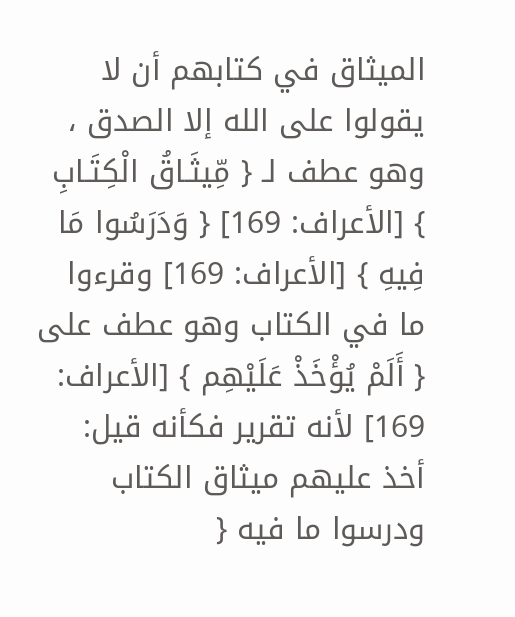الميثاق في كتابهم أن لا يقولوا على الله إلا الصدق ، وهو عطف لـ { مِّيثَـاقُ الْكِتَـابِ } [الأعراف: 169] { وَدَرَسُوا مَا فِيهِ } [الأعراف: 169] وقرءوا ما في الكتاب وهو عطف على { أَلَمْ يُؤْخَذْ عَلَيْهِم } [الأعراف: 169] لأنه تقرير فكأنه قيل: أخذ عليهم ميثاق الكتاب ودرسوا ما فيه {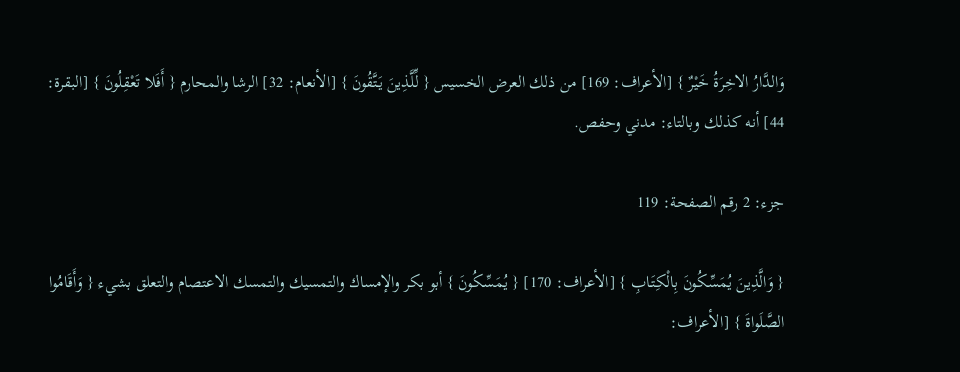وَالدَّارُ الاخِرَةُ خَيْرٌ } [الأعراف: 169] من ذلك العرض الخسيس { لِّلَّذِينَ يَتَّقُونَ } [الأنعام: 32] الرشا والمحارم { أَفَلا تَعْقِلُونَ } [البقرة: 44] أنه كذلك وبالتاء: مدني وحفص.

جزء: 2 رقم الصفحة: 119

{ وَالَّذِينَ يُمَسِّكُونَ بِالْكِتَـابِ } [الأعراف: 170] { يُمَسِّكُونَ } أبو بكر والإمساك والتمسيك والتمسك الاعتصام والتعلق بشيء { وَأَقَامُوا الصَّلَواةَ } [الأعراف: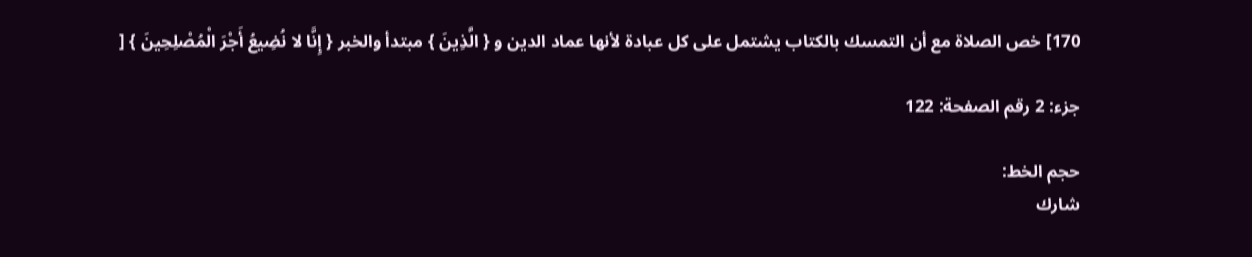170] خص الصلاة مع أن التمسك بالكتاب يشتمل على كل عبادة لأنها عماد الدين و { الَّذِينَ } مبتدأ والخبر { إِنَّا لا نُضِيعُ أَجْرَ الْمُصْلِحِينَ } [

جزء: 2 رقم الصفحة: 122

حجم الخط:
شارك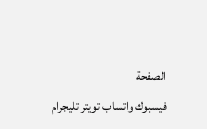الصفحة
فيسبوك واتساب تويتر تليجرام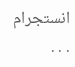انستجرام
. . .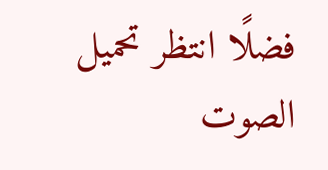فضلًا انتظر تحميل الصوت